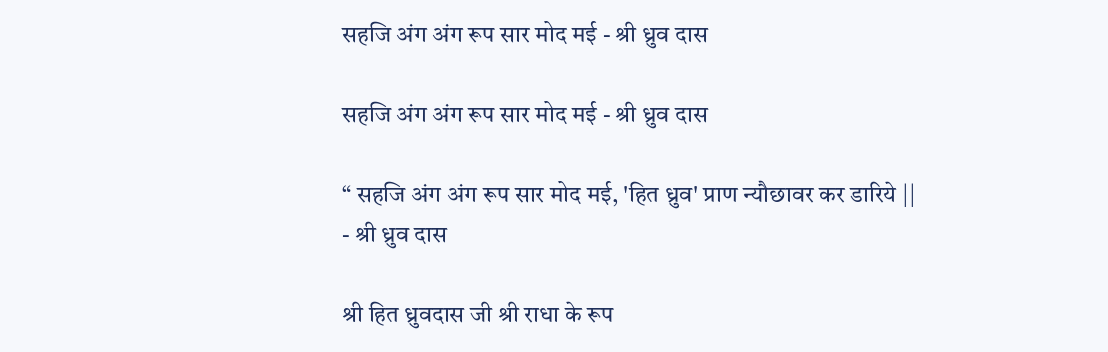सहजि अंग अंग रूप सार मोद मई - श्री ध्रुव दास

सहजि अंग अंग रूप सार मोद मई - श्री ध्रुव दास

“ सहजि अंग अंग रूप सार मोद मई, 'हित ध्रुव' प्राण न्यौछावर कर डारिये ||
- श्री ध्रुव दास

श्री हित ध्रुवदास जी श्री राधा के रूप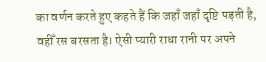का वर्णन करते हुए कहते हैं कि जहाँ जहाँ दृष्टि पड़ती है, वहीँ रस बरसता है। ऐसी प्यारी राधा रानी पर अपने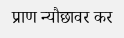प्राण न्यौछावर कर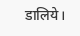डालिये।